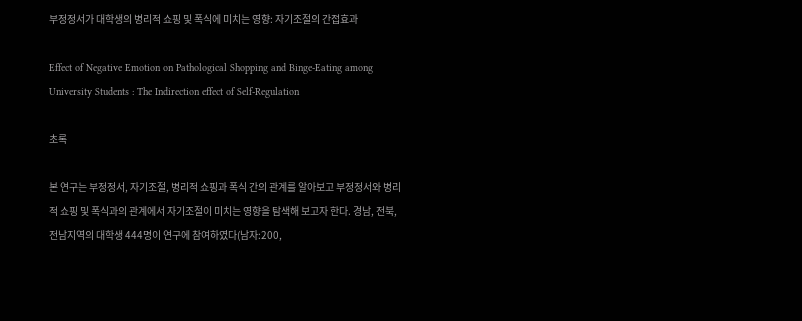부정정서가 대학생의 병리적 쇼핑 및 폭식에 미치는 영향: 자기조절의 간접효과

Effect of Negative Emotion on Pathological Shopping and Binge-Eating among University Students : The Indirection effect of Self-Regulation

초록

본 연구는 부정정서, 자기조절, 병리적 쇼핑과 폭식 간의 관계를 알아보고 부정정서와 병리적 쇼핑 및 폭식과의 관계에서 자기조절이 미치는 영향을 탐색해 보고자 한다. 경남, 전북, 전남지역의 대학생 444명이 연구에 참여하였다(남자:200,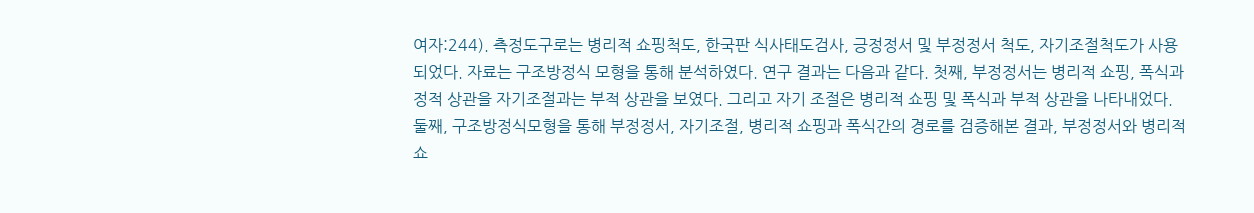여자:244). 측정도구로는 병리적 쇼핑척도, 한국판 식사태도검사, 긍정정서 및 부정정서 척도, 자기조절척도가 사용되었다. 자료는 구조방정식 모형을 통해 분석하였다. 연구 결과는 다음과 같다. 첫째, 부정정서는 병리적 쇼핑, 폭식과 정적 상관을 자기조절과는 부적 상관을 보였다. 그리고 자기 조절은 병리적 쇼핑 및 폭식과 부적 상관을 나타내었다. 둘째, 구조방정식모형을 통해 부정정서, 자기조절, 병리적 쇼핑과 폭식간의 경로를 검증해본 결과, 부정정서와 병리적 쇼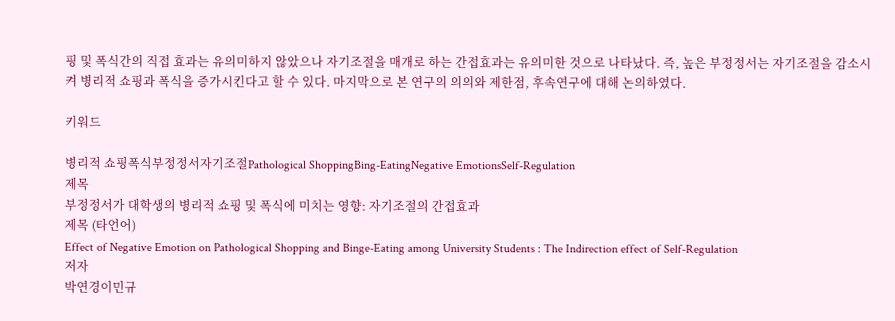핑 및 폭식간의 직접 효과는 유의미하지 않았으나 자기조절을 매개로 하는 간접효과는 유의미한 것으로 나타났다. 즉, 높은 부정정서는 자기조절을 감소시켜 병리적 쇼핑과 폭식을 증가시킨다고 할 수 있다. 마지막으로 본 연구의 의의와 제한점, 후속연구에 대해 논의하였다.

키워드

병리적 쇼핑폭식부정정서자기조절Pathological ShoppingBing-EatingNegative EmotionsSelf-Regulation
제목
부정정서가 대학생의 병리적 쇼핑 및 폭식에 미치는 영향: 자기조절의 간접효과
제목 (타언어)
Effect of Negative Emotion on Pathological Shopping and Binge-Eating among University Students : The Indirection effect of Self-Regulation
저자
박연경이민규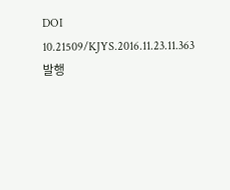DOI
10.21509/KJYS.2016.11.23.11.363
발행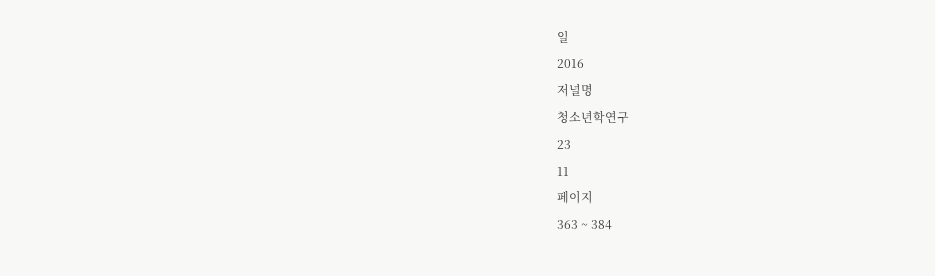일
2016
저널명
청소년학연구
23
11
페이지
363 ~ 384